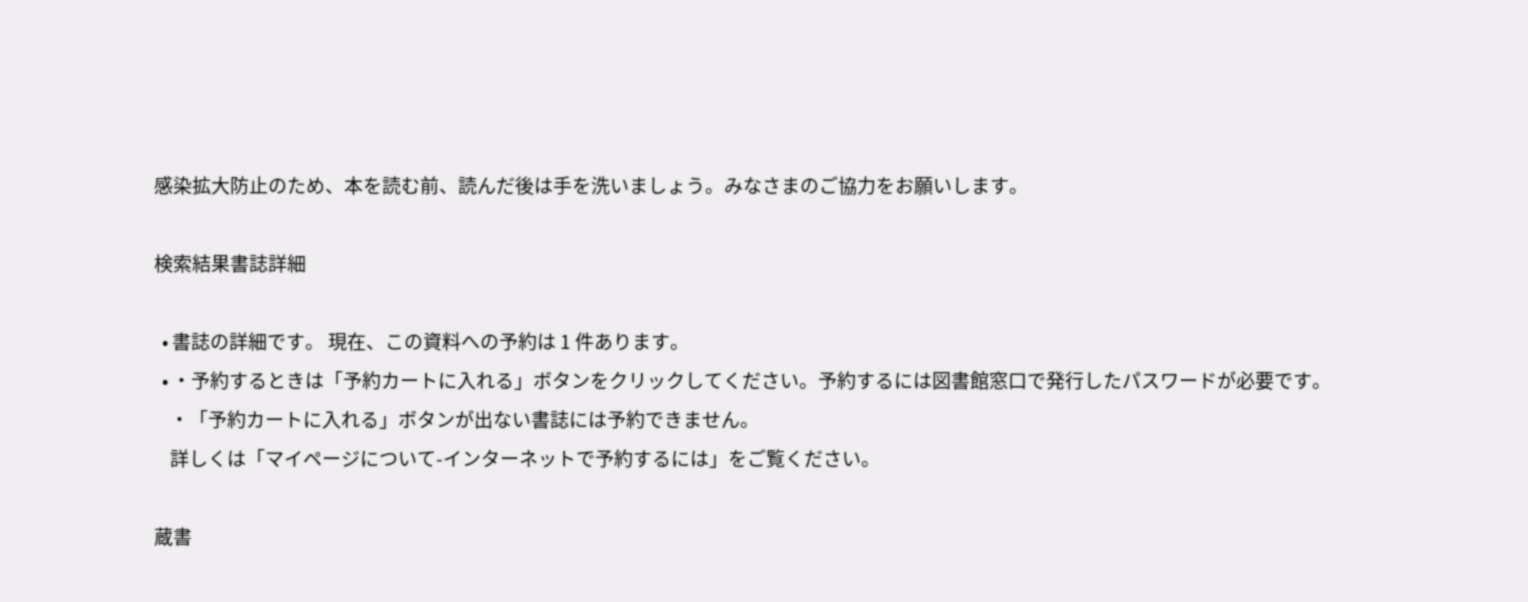感染拡大防止のため、本を読む前、読んだ後は手を洗いましょう。みなさまのご協力をお願いします。

検索結果書誌詳細

  • 書誌の詳細です。 現在、この資料への予約は 1 件あります。
  • ・予約するときは「予約カートに入れる」ボタンをクリックしてください。予約するには図書館窓口で発行したパスワードが必要です。
    ・「予約カートに入れる」ボタンが出ない書誌には予約できません。
    詳しくは「マイページについて-インターネットで予約するには」をご覧ください。

蔵書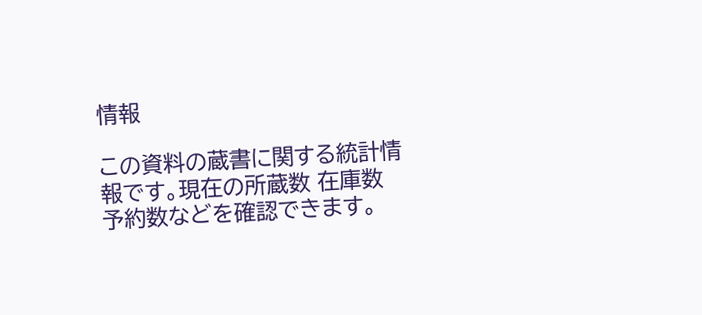情報

この資料の蔵書に関する統計情報です。現在の所蔵数 在庫数 予約数などを確認できます。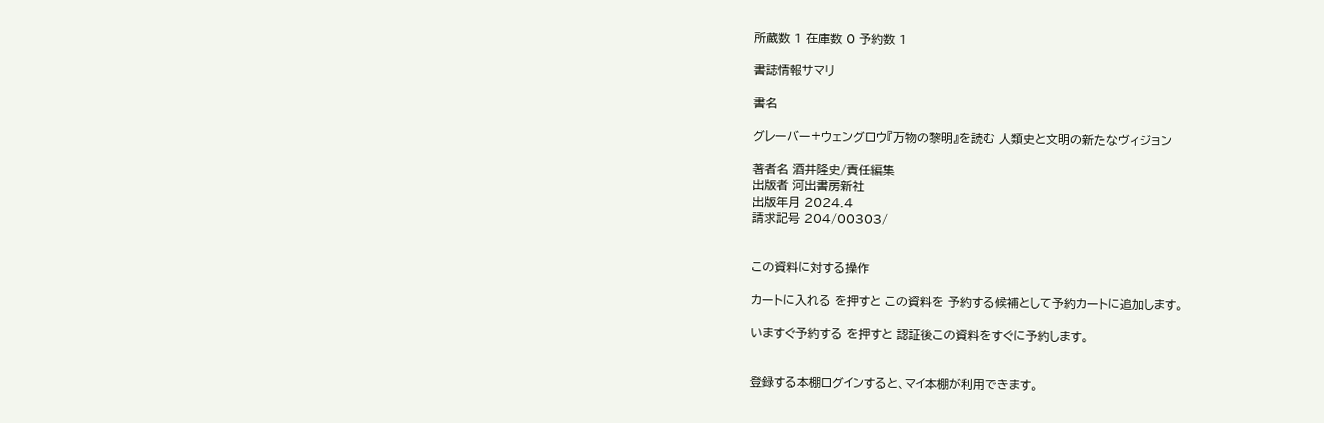所蔵数 1 在庫数 0 予約数 1

書誌情報サマリ

書名

グレーバー+ウェングロウ『万物の黎明』を読む 人類史と文明の新たなヴィジョン

著者名 酒井隆史/責任編集
出版者 河出書房新社
出版年月 2024.4
請求記号 204/00303/


この資料に対する操作

カートに入れる を押すと この資料を 予約する候補として予約カートに追加します。

いますぐ予約する を押すと 認証後この資料をすぐに予約します。


登録する本棚ログインすると、マイ本棚が利用できます。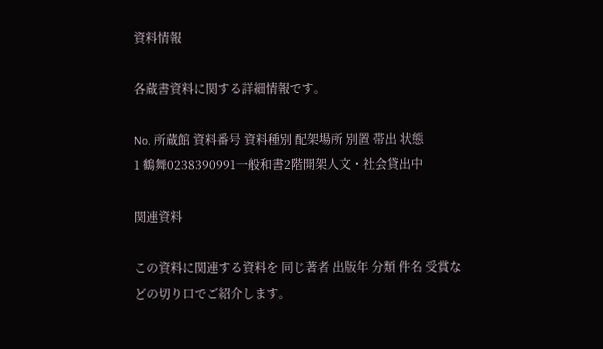資料情報

各蔵書資料に関する詳細情報です。

No. 所蔵館 資料番号 資料種別 配架場所 別置 帯出 状態
1 鶴舞0238390991一般和書2階開架人文・社会貸出中

関連資料

この資料に関連する資料を 同じ著者 出版年 分類 件名 受賞などの切り口でご紹介します。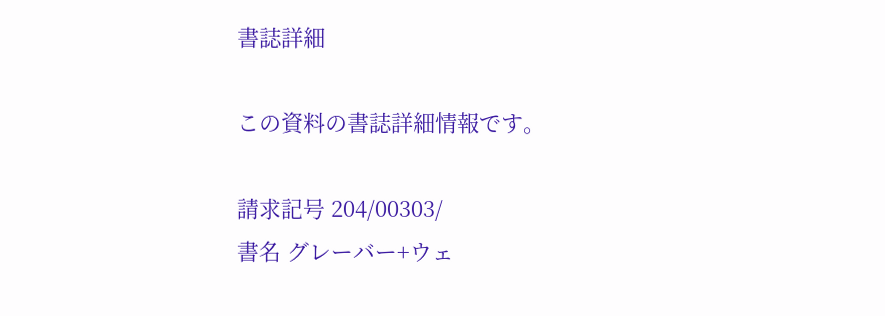書誌詳細

この資料の書誌詳細情報です。

請求記号 204/00303/
書名 グレーバー+ウェ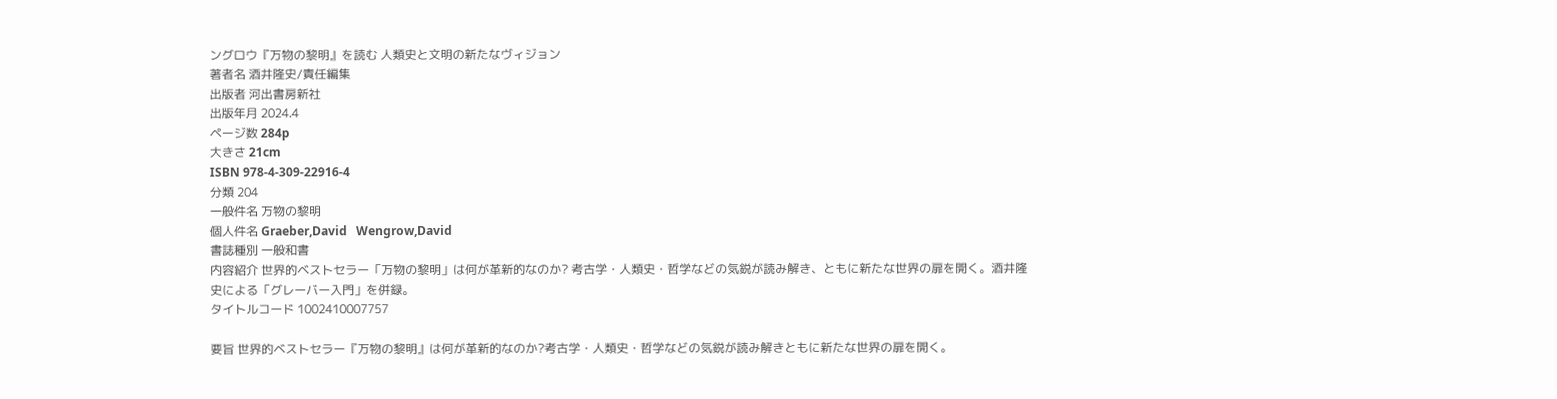ングロウ『万物の黎明』を読む 人類史と文明の新たなヴィジョン
著者名 酒井隆史/責任編集
出版者 河出書房新社
出版年月 2024.4
ページ数 284p
大きさ 21cm
ISBN 978-4-309-22916-4
分類 204
一般件名 万物の黎明
個人件名 Graeber,David   Wengrow,David
書誌種別 一般和書
内容紹介 世界的ベストセラー「万物の黎明」は何が革新的なのか? 考古学・人類史・哲学などの気鋭が読み解き、ともに新たな世界の扉を開く。酒井隆史による「グレーバー入門」を併録。
タイトルコード 1002410007757

要旨 世界的ベストセラー『万物の黎明』は何が革新的なのか?考古学・人類史・哲学などの気鋭が読み解きともに新たな世界の扉を開く。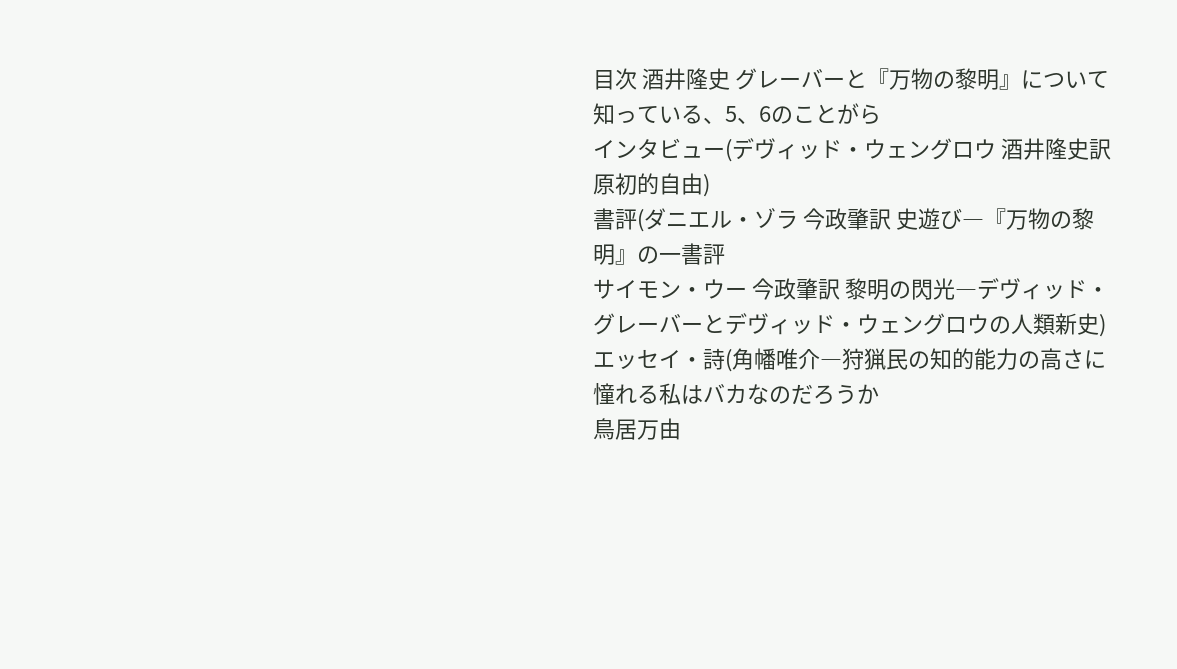目次 酒井隆史 グレーバーと『万物の黎明』について知っている、5、6のことがら
インタビュー(デヴィッド・ウェングロウ 酒井隆史訳 原初的自由)
書評(ダニエル・ゾラ 今政肇訳 史遊び―『万物の黎明』の一書評
サイモン・ウー 今政肇訳 黎明の閃光―デヴィッド・グレーバーとデヴィッド・ウェングロウの人類新史)
エッセイ・詩(角幡唯介―狩猟民の知的能力の高さに憧れる私はバカなのだろうか
鳥居万由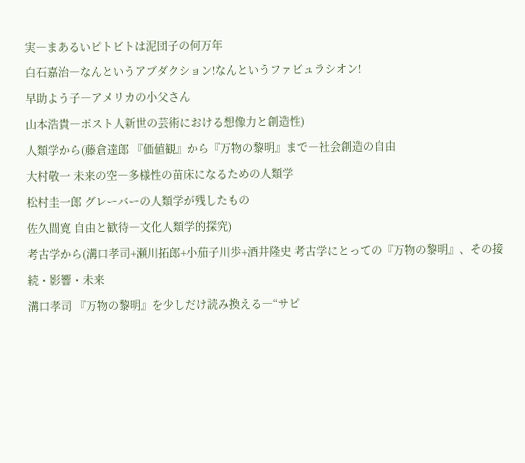実―まあるいピトビトは泥団子の何万年
白石嘉治―なんというアブダクション!なんというファビュラシオン!
早助よう子―アメリカの小父さん
山本浩貴―ポスト人新世の芸術における想像力と創造性)
人類学から(藤倉達郎 『価値観』から『万物の黎明』まで―社会創造の自由
大村敬一 未来の空―多様性の苗床になるための人類学
松村圭一郎 グレーバーの人類学が残したもの
佐久間寛 自由と歓待―文化人類学的探究)
考古学から(溝口孝司+瀬川拓郎+小茄子川歩+酒井隆史 考古学にとっての『万物の黎明』、その接続・影響・未来
溝口孝司 『万物の黎明』を少しだけ読み換える―“サピ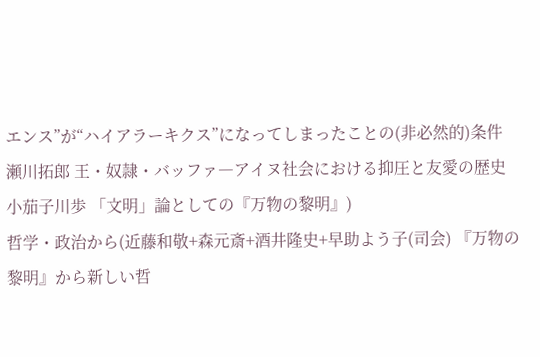エンス”が“ハイアラーキクス”になってしまったことの(非必然的)条件
瀬川拓郎 王・奴隷・バッファ―アイヌ社会における抑圧と友愛の歴史
小茄子川歩 「文明」論としての『万物の黎明』)
哲学・政治から(近藤和敬+森元斎+酒井隆史+早助よう子(司会) 『万物の黎明』から新しい哲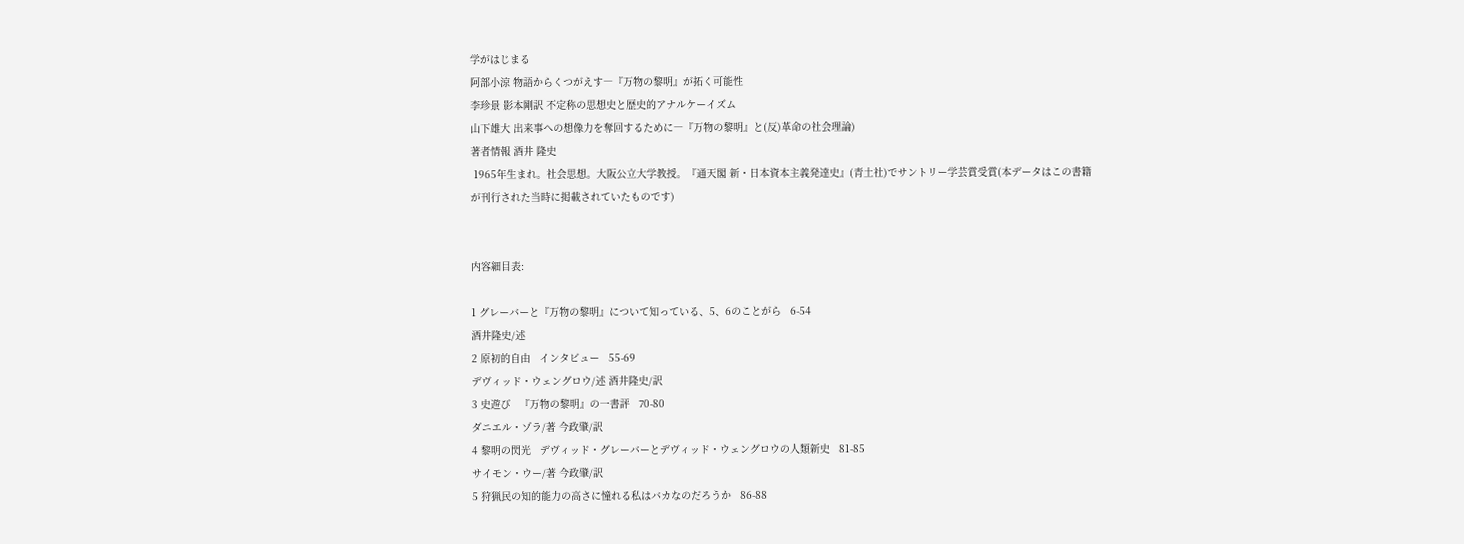学がはじまる
阿部小涼 物語からくつがえす―『万物の黎明』が拓く可能性
李珍景 影本剛訳 不定称の思想史と歴史的アナルケーイズム
山下雄大 出来事への想像力を奪回するために―『万物の黎明』と(反)革命の社会理論)
著者情報 酒井 隆史
 1965年生まれ。社会思想。大阪公立大学教授。『通天閣 新・日本資本主義発達史』(青土社)でサントリー学芸賞受賞(本データはこの書籍が刊行された当時に掲載されていたものです)


内容細目表:

1 グレーバーと『万物の黎明』について知っている、5、6のことがら   6-54
酒井隆史/述
2 原初的自由   インタビュー   55-69
デヴィッド・ウェングロウ/述 酒井隆史/訳
3 史遊び   『万物の黎明』の一書評   70-80
ダニエル・ゾラ/著 今政肇/訳
4 黎明の閃光   デヴィッド・グレーバーとデヴィッド・ウェングロウの人類新史   81-85
サイモン・ウー/著 今政肇/訳
5 狩猟民の知的能力の高さに憧れる私はバカなのだろうか   86-88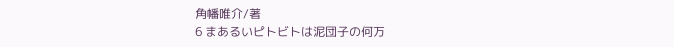角幡唯介/著
6 まあるいピトビトは泥団子の何万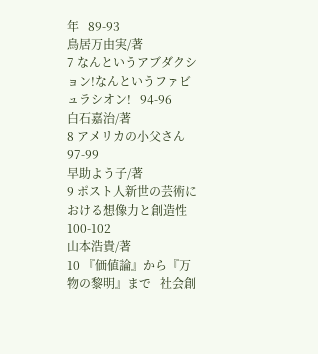年   89-93
鳥居万由実/著
7 なんというアブダクション!なんというファビュラシオン!   94-96
白石嘉治/著
8 アメリカの小父さん   97-99
早助よう子/著
9 ポスト人新世の芸術における想像力と創造性   100-102
山本浩貴/著
10 『価値論』から『万物の黎明』まで   社会創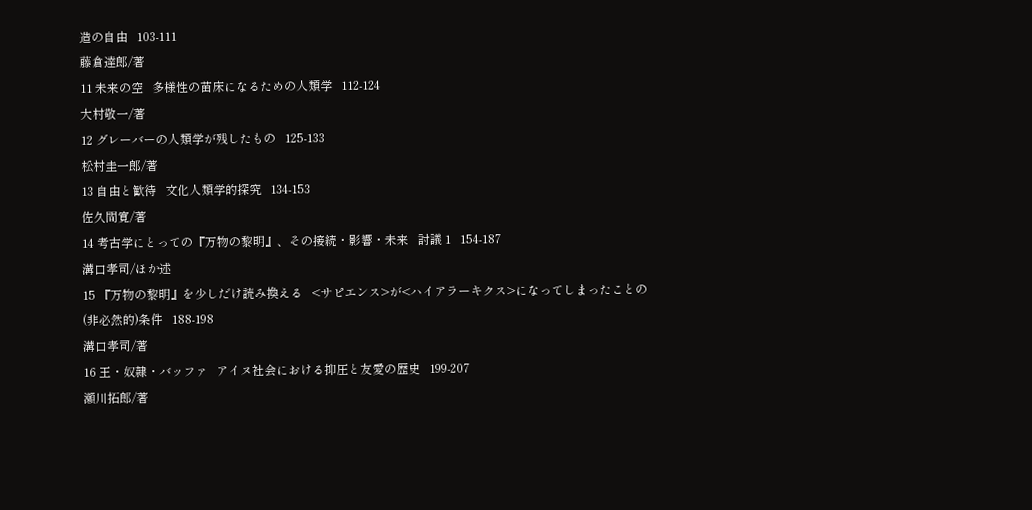造の自由   103-111
藤倉達郎/著
11 未来の空   多様性の苗床になるための人類学   112-124
大村敬一/著
12 グレーバーの人類学が残したもの   125-133
松村圭一郎/著
13 自由と歓待   文化人類学的探究   134-153
佐久間寛/著
14 考古学にとっての『万物の黎明』、その接続・影響・未来   討議 1   154-187
溝口孝司/ほか述
15 『万物の黎明』を少しだけ読み換える   <サピエンス>が<ハイアラーキクス>になってしまったことの(非必然的)条件   188-198
溝口孝司/著
16 王・奴隷・バッファ   アイヌ社会における抑圧と友愛の歴史   199-207
瀬川拓郎/著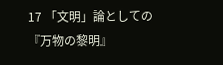17 「文明」論としての『万物の黎明』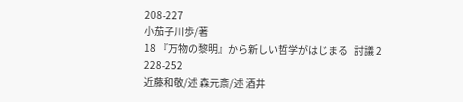208-227
小茄子川歩/著
18 『万物の黎明』から新しい哲学がはじまる   討議 2   228-252
近藤和敬/述 森元斎/述 酒井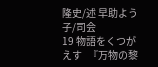隆史/述 早助よう子/司会
19 物語をくつがえす   『万物の黎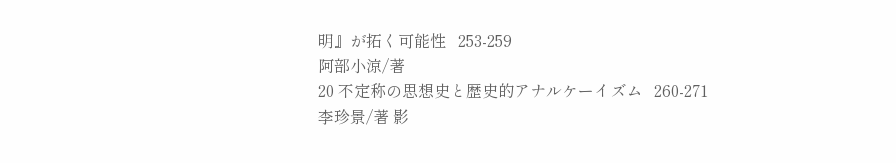明』が拓く可能性   253-259
阿部小涼/著
20 不定称の思想史と歴史的アナルケーイズム   260-271
李珍景/著 影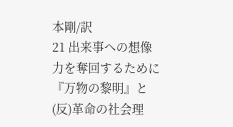本剛/訳
21 出来事への想像力を奪回するために   『万物の黎明』と(反)革命の社会理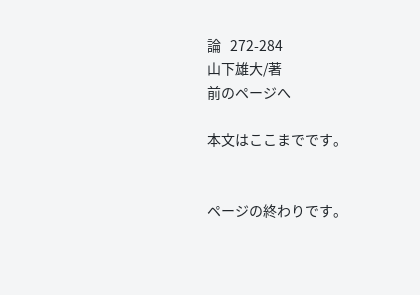論   272-284
山下雄大/著
前のページへ

本文はここまでです。


ページの終わりです。